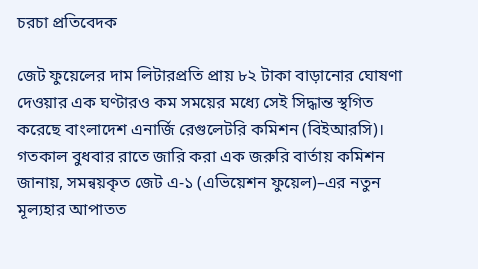চরচা প্রতিবেদক

জেট ফুয়েলের দাম লিটারপ্রতি প্রায় ৮২ টাকা বাড়ানোর ঘোষণা দেওয়ার এক ঘণ্টারও কম সময়ের মধ্যে সেই সিদ্ধান্ত স্থগিত করেছে বাংলাদেশ এনার্জি রেগুলেটরি কমিশন (বিইআরসি)। গতকাল বুধবার রাতে জারি করা এক জরুরি বার্তায় কমিশন জানায়, সমন্বয়কৃত জেট এ-১ (এভিয়েশন ফুয়েল)–এর নতুন মূল্যহার আপাতত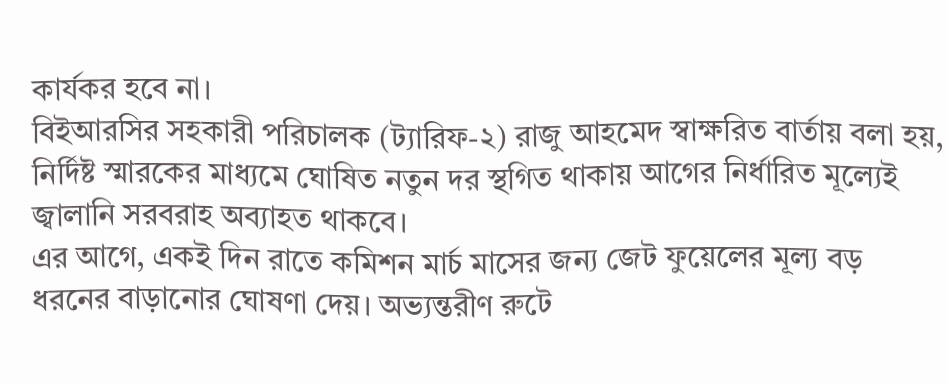কার্যকর হবে না।
বিইআরসির সহকারী পরিচালক (ট্যারিফ-২) রাজু আহমেদ স্বাক্ষরিত বার্তায় বলা হয়, নির্দিষ্ট স্মারকের মাধ্যমে ঘোষিত নতুন দর স্থগিত থাকায় আগের নির্ধারিত মূল্যেই জ্বালানি সরবরাহ অব্যাহত থাকবে।
এর আগে, একই দিন রাতে কমিশন মার্চ মাসের জন্য জেট ফুয়েলের মূল্য বড় ধরনের বাড়ানোর ঘোষণা দেয়। অভ্যন্তরীণ রুটে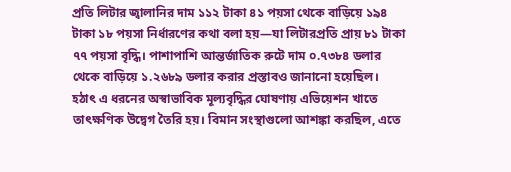প্রতি লিটার জ্বালানির দাম ১১২ টাকা ৪১ পয়সা থেকে বাড়িয়ে ১৯৪ টাকা ১৮ পয়সা নির্ধারণের কথা বলা হয়—যা লিটারপ্রতি প্রায় ৮১ টাকা ৭৭ পয়সা বৃদ্ধি। পাশাপাশি আন্তর্জাতিক রুটে দাম ০.৭৩৮৪ ডলার থেকে বাড়িয়ে ১.২৬৮৯ ডলার করার প্রস্তাবও জানানো হয়েছিল।
হঠাৎ এ ধরনের অস্বাভাবিক মূল্যবৃদ্ধির ঘোষণায় এভিয়েশন খাতে তাৎক্ষণিক উদ্বেগ তৈরি হয়। বিমান সংস্থাগুলো আশঙ্কা করছিল, এতে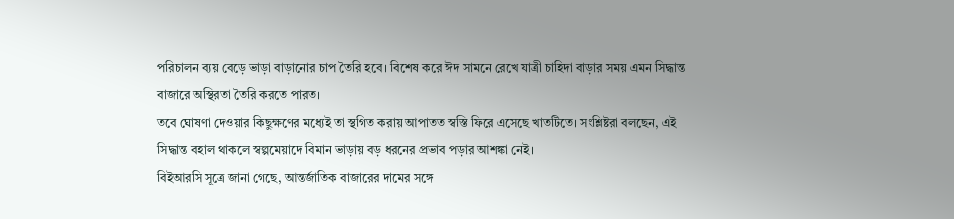পরিচালন ব্যয় বেড়ে ভাড়া বাড়ানোর চাপ তৈরি হবে। বিশেষ করে ঈদ সামনে রেখে যাত্রী চাহিদা বাড়ার সময় এমন সিদ্ধান্ত বাজারে অস্থিরতা তৈরি করতে পারত।
তবে ঘোষণা দেওয়ার কিছুক্ষণের মধ্যেই তা স্থগিত করায় আপাতত স্বস্তি ফিরে এসেছে খাতটিতে। সংশ্লিষ্টরা বলছেন, এই সিদ্ধান্ত বহাল থাকলে স্বল্পমেয়াদে বিমান ভাড়ায় বড় ধরনের প্রভাব পড়ার আশঙ্কা নেই।
বিইআরসি সূত্রে জানা গেছে, আন্তর্জাতিক বাজারের দামের সঙ্গে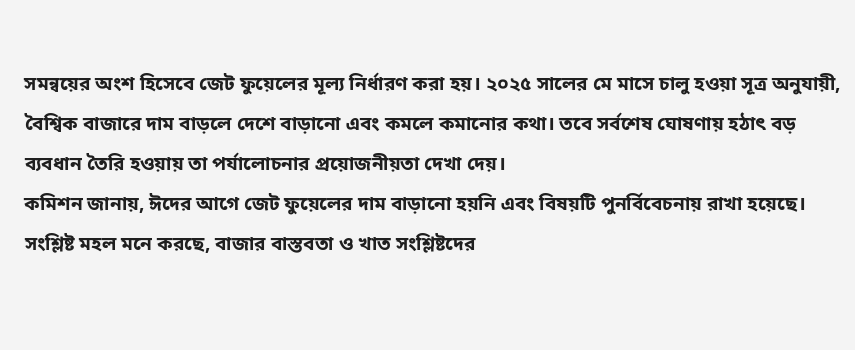সমন্বয়ের অংশ হিসেবে জেট ফুয়েলের মূল্য নির্ধারণ করা হয়। ২০২৫ সালের মে মাসে চালু হওয়া সূত্র অনুযায়ী, বৈশ্বিক বাজারে দাম বাড়লে দেশে বাড়ানো এবং কমলে কমানোর কথা। তবে সর্বশেষ ঘোষণায় হঠাৎ বড় ব্যবধান তৈরি হওয়ায় তা পর্যালোচনার প্রয়োজনীয়তা দেখা দেয়।
কমিশন জানায়, ঈদের আগে জেট ফুয়েলের দাম বাড়ানো হয়নি এবং বিষয়টি পুনর্বিবেচনায় রাখা হয়েছে। সংশ্লিষ্ট মহল মনে করছে, বাজার বাস্তবতা ও খাত সংশ্লিষ্টদের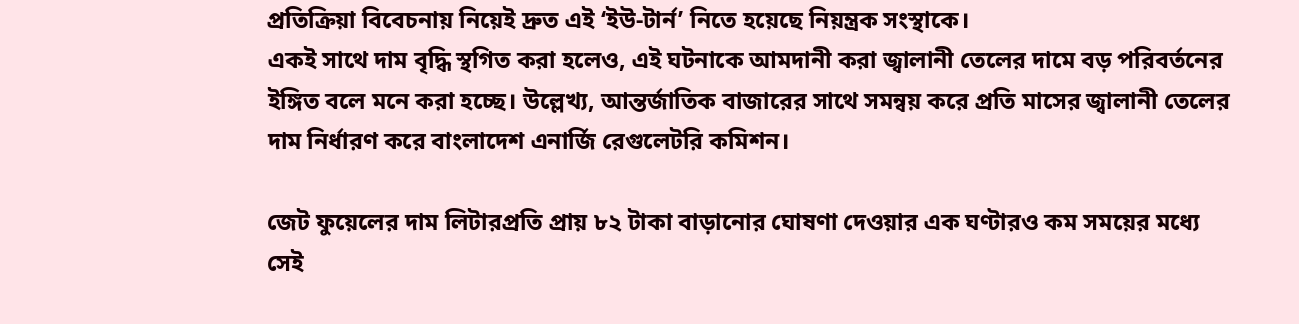প্রতিক্রিয়া বিবেচনায় নিয়েই দ্রুত এই ‘ইউ-টার্ন’ নিতে হয়েছে নিয়ন্ত্রক সংস্থাকে।
একই সাথে দাম বৃদ্ধি স্থগিত করা হলেও, এই ঘটনাকে আমদানী করা জ্বালানী তেলের দামে বড় পরিবর্তনের ইঙ্গিত বলে মনে করা হচ্ছে। উল্লেখ্য, আন্তর্জাতিক বাজারের সাথে সমন্বয় করে প্রতি মাসের জ্বালানী তেলের দাম নির্ধারণ করে বাংলাদেশ এনার্জি রেগুলেটরি কমিশন।

জেট ফুয়েলের দাম লিটারপ্রতি প্রায় ৮২ টাকা বাড়ানোর ঘোষণা দেওয়ার এক ঘণ্টারও কম সময়ের মধ্যে সেই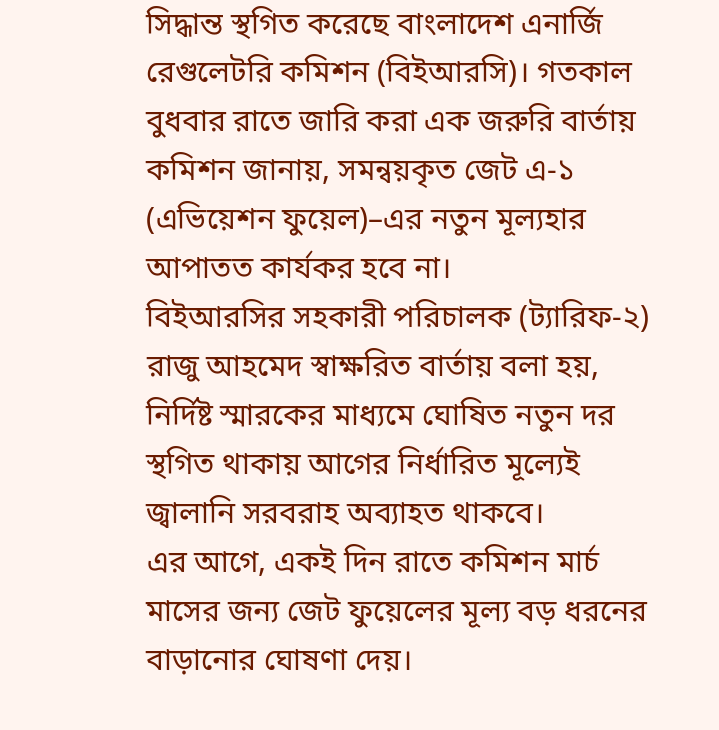সিদ্ধান্ত স্থগিত করেছে বাংলাদেশ এনার্জি রেগুলেটরি কমিশন (বিইআরসি)। গতকাল বুধবার রাতে জারি করা এক জরুরি বার্তায় কমিশন জানায়, সমন্বয়কৃত জেট এ-১ (এভিয়েশন ফুয়েল)–এর নতুন মূল্যহার আপাতত কার্যকর হবে না।
বিইআরসির সহকারী পরিচালক (ট্যারিফ-২) রাজু আহমেদ স্বাক্ষরিত বার্তায় বলা হয়, নির্দিষ্ট স্মারকের মাধ্যমে ঘোষিত নতুন দর স্থগিত থাকায় আগের নির্ধারিত মূল্যেই জ্বালানি সরবরাহ অব্যাহত থাকবে।
এর আগে, একই দিন রাতে কমিশন মার্চ মাসের জন্য জেট ফুয়েলের মূল্য বড় ধরনের বাড়ানোর ঘোষণা দেয়।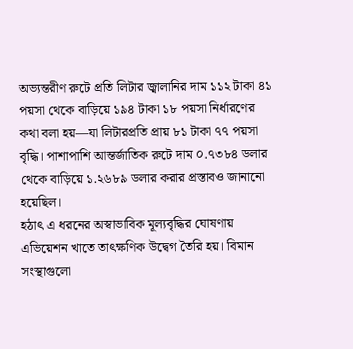অভ্যন্তরীণ রুটে প্রতি লিটার জ্বালানির দাম ১১২ টাকা ৪১ পয়সা থেকে বাড়িয়ে ১৯৪ টাকা ১৮ পয়সা নির্ধারণের কথা বলা হয়—যা লিটারপ্রতি প্রায় ৮১ টাকা ৭৭ পয়সা বৃদ্ধি। পাশাপাশি আন্তর্জাতিক রুটে দাম ০.৭৩৮৪ ডলার থেকে বাড়িয়ে ১.২৬৮৯ ডলার করার প্রস্তাবও জানানো হয়েছিল।
হঠাৎ এ ধরনের অস্বাভাবিক মূল্যবৃদ্ধির ঘোষণায় এভিয়েশন খাতে তাৎক্ষণিক উদ্বেগ তৈরি হয়। বিমান সংস্থাগুলো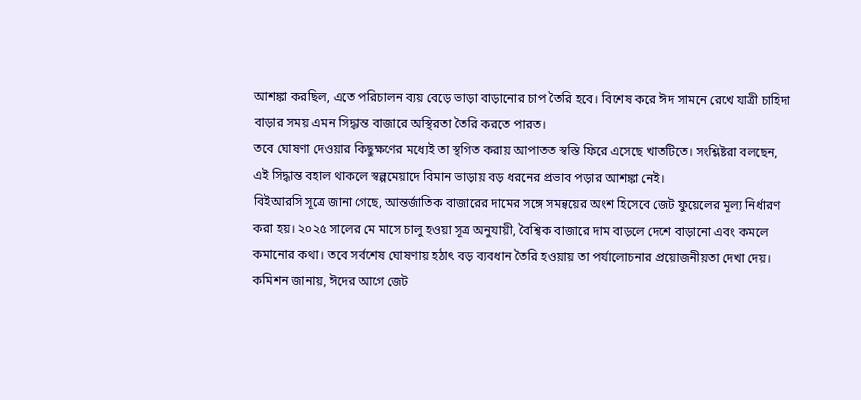আশঙ্কা করছিল, এতে পরিচালন ব্যয় বেড়ে ভাড়া বাড়ানোর চাপ তৈরি হবে। বিশেষ করে ঈদ সামনে রেখে যাত্রী চাহিদা বাড়ার সময় এমন সিদ্ধান্ত বাজারে অস্থিরতা তৈরি করতে পারত।
তবে ঘোষণা দেওয়ার কিছুক্ষণের মধ্যেই তা স্থগিত করায় আপাতত স্বস্তি ফিরে এসেছে খাতটিতে। সংশ্লিষ্টরা বলছেন, এই সিদ্ধান্ত বহাল থাকলে স্বল্পমেয়াদে বিমান ভাড়ায় বড় ধরনের প্রভাব পড়ার আশঙ্কা নেই।
বিইআরসি সূত্রে জানা গেছে, আন্তর্জাতিক বাজারের দামের সঙ্গে সমন্বয়ের অংশ হিসেবে জেট ফুয়েলের মূল্য নির্ধারণ করা হয়। ২০২৫ সালের মে মাসে চালু হওয়া সূত্র অনুযায়ী, বৈশ্বিক বাজারে দাম বাড়লে দেশে বাড়ানো এবং কমলে কমানোর কথা। তবে সর্বশেষ ঘোষণায় হঠাৎ বড় ব্যবধান তৈরি হওয়ায় তা পর্যালোচনার প্রয়োজনীয়তা দেখা দেয়।
কমিশন জানায়, ঈদের আগে জেট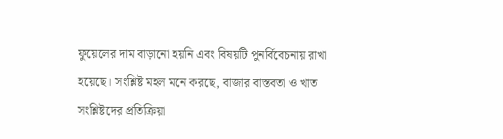ফুয়েলের দাম বাড়ানো হয়নি এবং বিষয়টি পুনর্বিবেচনায় রাখা হয়েছে। সংশ্লিষ্ট মহল মনে করছে, বাজার বাস্তবতা ও খাত সংশ্লিষ্টদের প্রতিক্রিয়া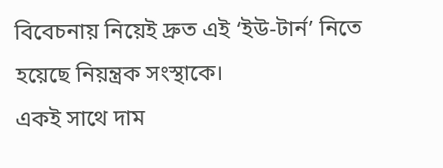বিবেচনায় নিয়েই দ্রুত এই ‘ইউ-টার্ন’ নিতে হয়েছে নিয়ন্ত্রক সংস্থাকে।
একই সাথে দাম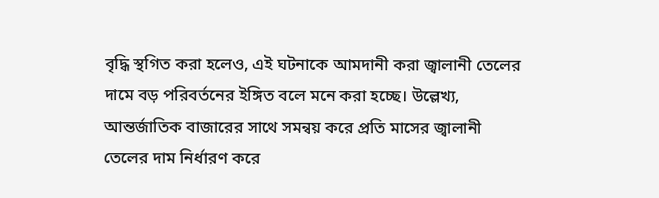বৃদ্ধি স্থগিত করা হলেও, এই ঘটনাকে আমদানী করা জ্বালানী তেলের দামে বড় পরিবর্তনের ইঙ্গিত বলে মনে করা হচ্ছে। উল্লেখ্য, আন্তর্জাতিক বাজারের সাথে সমন্বয় করে প্রতি মাসের জ্বালানী তেলের দাম নির্ধারণ করে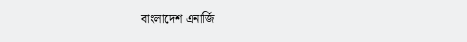বাংলাদেশ এনার্জি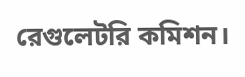রেগুলেটরি কমিশন।